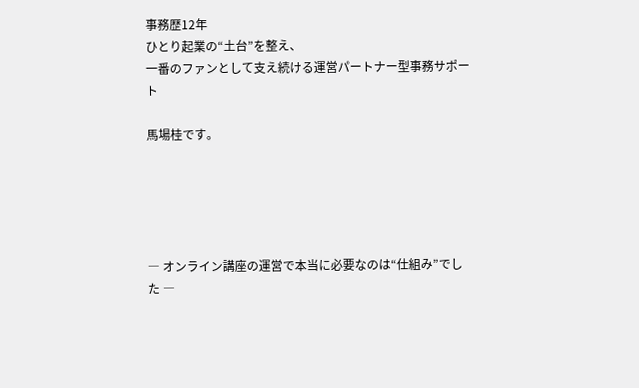事務歴12年
ひとり起業の“土台”を整え、
一番のファンとして支え続ける運営パートナー型事務サポート

馬場桂です。





― オンライン講座の運営で本当に必要なのは“仕組み”でした ―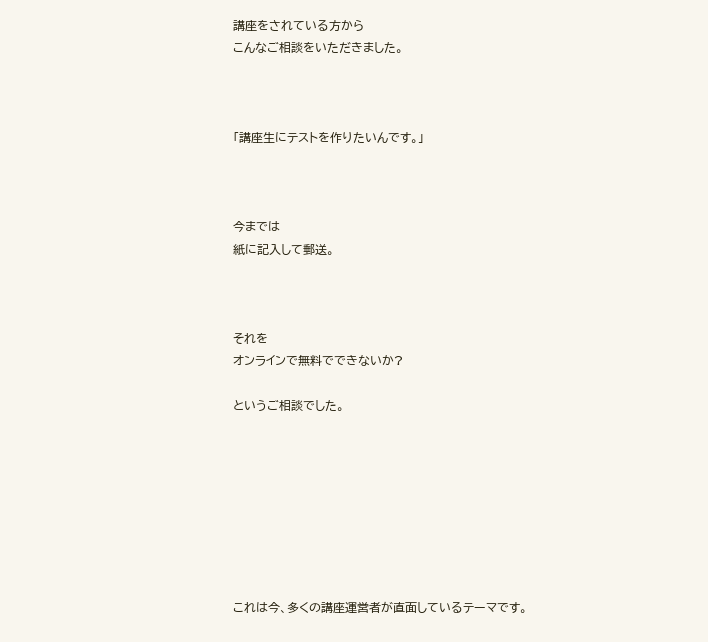講座をされている方から
こんなご相談をいただきました。



「講座生にテストを作りたいんです。」



今までは
紙に記入して郵送。



それを
オンラインで無料でできないか?

というご相談でした。








これは今、多くの講座運営者が直面しているテーマです。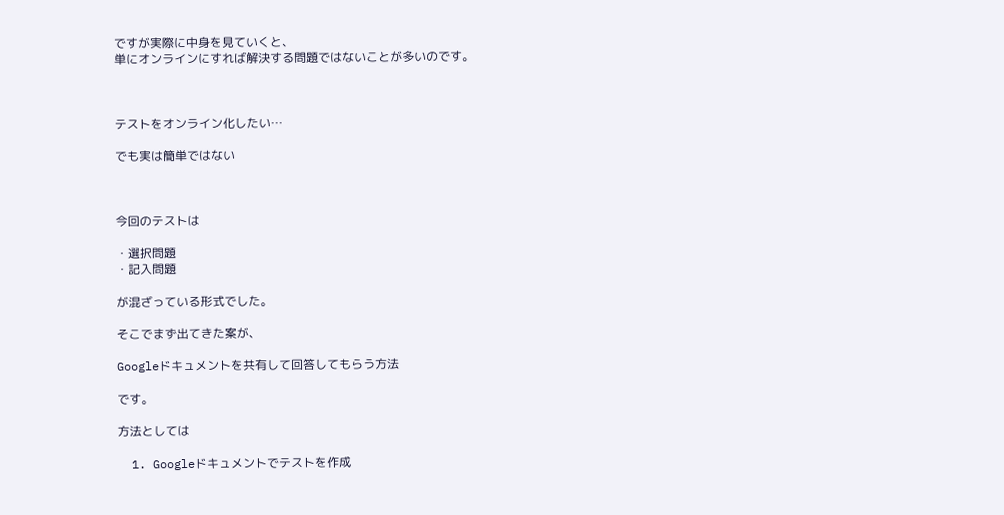ですが実際に中身を見ていくと、
単にオンラインにすれば解決する問題ではないことが多いのです。



テストをオンライン化したい…

でも実は簡単ではない



今回のテストは

・選択問題
・記入問題

が混ざっている形式でした。

そこでまず出てきた案が、

Googleドキュメントを共有して回答してもらう方法

です。

方法としては

  1. Googleドキュメントでテストを作成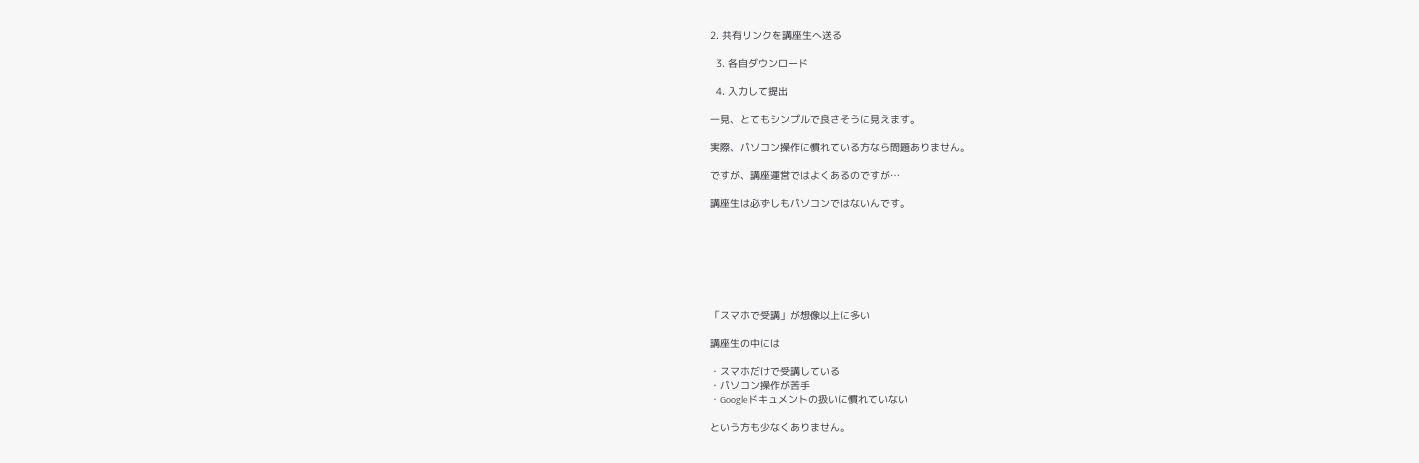2. 共有リンクを講座生へ送る

  3. 各自ダウンロード

  4. 入力して提出

一見、とてもシンプルで良さそうに見えます。

実際、パソコン操作に慣れている方なら問題ありません。

ですが、講座運営ではよくあるのですが…

講座生は必ずしもパソコンではないんです。







「スマホで受講」が想像以上に多い

講座生の中には

・スマホだけで受講している
・パソコン操作が苦手
・Googleドキュメントの扱いに慣れていない

という方も少なくありません。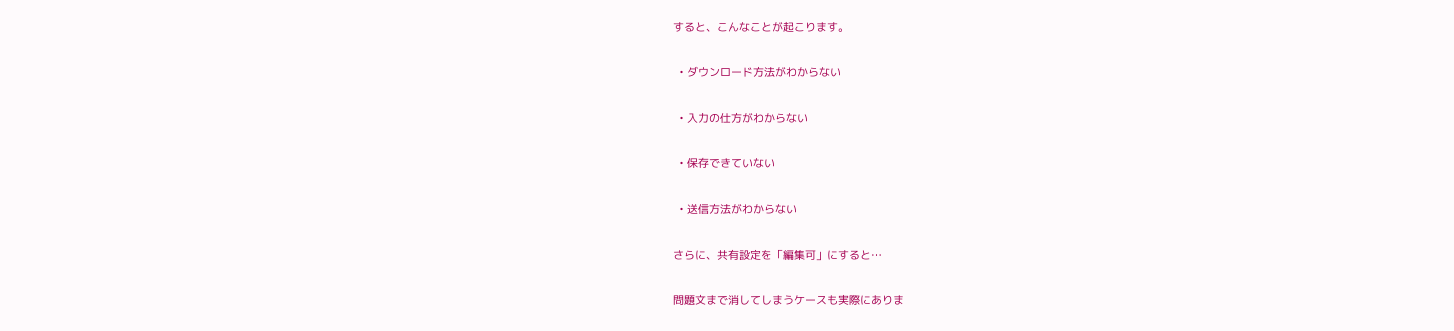すると、こんなことが起こります。

  • ダウンロード方法がわからない

  • 入力の仕方がわからない

  • 保存できていない

  • 送信方法がわからない

さらに、共有設定を「編集可」にすると…

問題文まで消してしまうケースも実際にありま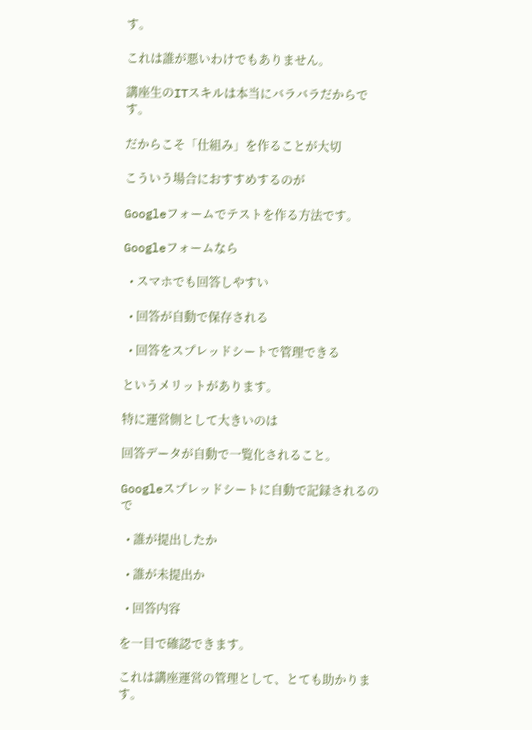す。

これは誰が悪いわけでもありません。

講座生のITスキルは本当にバラバラだからです。

だからこそ「仕組み」を作ることが大切

こういう場合におすすめするのが

Googleフォームでテストを作る方法です。

Googleフォームなら

  • スマホでも回答しやすい

  • 回答が自動で保存される

  • 回答をスプレッドシートで管理できる

というメリットがあります。

特に運営側として大きいのは

回答データが自動で一覧化されること。

Googleスプレッドシートに自動で記録されるので

  • 誰が提出したか

  • 誰が未提出か

  • 回答内容

を一目で確認できます。

これは講座運営の管理として、とても助かります。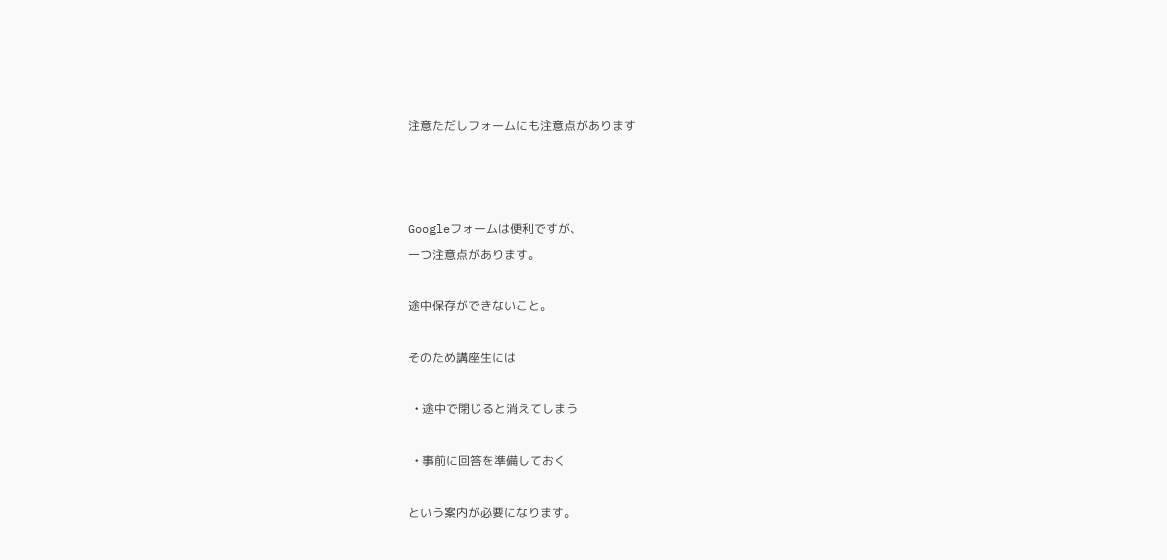注意ただしフォームにも注意点があります



Googleフォームは便利ですが、
一つ注意点があります。

途中保存ができないこと。

そのため講座生には

  • 途中で閉じると消えてしまう

  • 事前に回答を準備しておく

という案内が必要になります。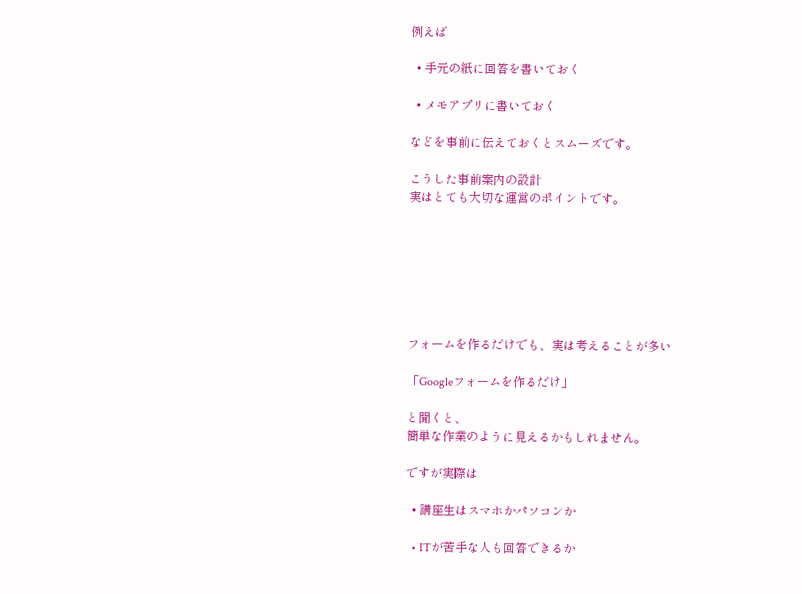例えば

  • 手元の紙に回答を書いておく

  • メモアプリに書いておく

などを事前に伝えておくとスムーズです。

こうした事前案内の設計
実はとても大切な運営のポイントです。







フォームを作るだけでも、実は考えることが多い

「Googleフォームを作るだけ」

と聞くと、
簡単な作業のように見えるかもしれません。

ですが実際は

  • 講座生はスマホかパソコンか

  • ITが苦手な人も回答できるか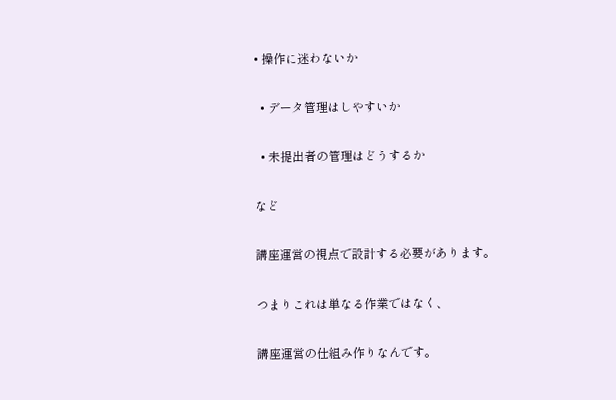• 操作に迷わないか

  • データ管理はしやすいか

  • 未提出者の管理はどうするか

など

講座運営の視点で設計する必要があります。

つまりこれは単なる作業ではなく、

講座運営の仕組み作りなんです。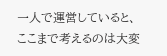一人で運営していると、ここまで考えるのは大変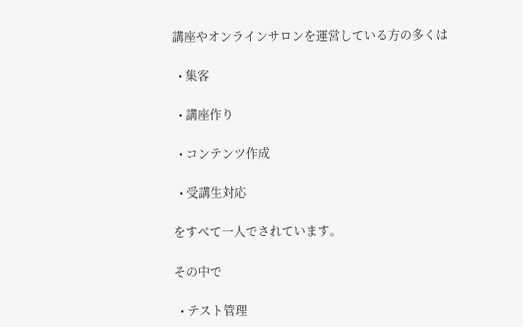講座やオンラインサロンを運営している方の多くは

  • 集客

  • 講座作り

  • コンテンツ作成

  • 受講生対応

をすべて一人でされています。

その中で

  • テスト管理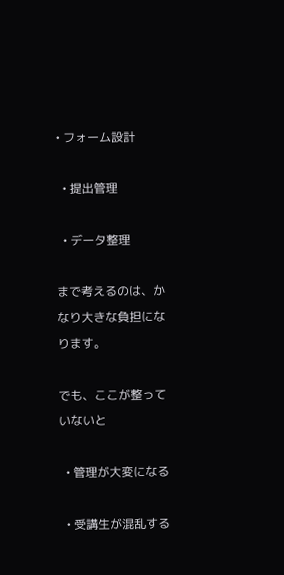• フォーム設計

  • 提出管理

  • データ整理

まで考えるのは、かなり大きな負担になります。

でも、ここが整っていないと

  • 管理が大変になる

  • 受講生が混乱する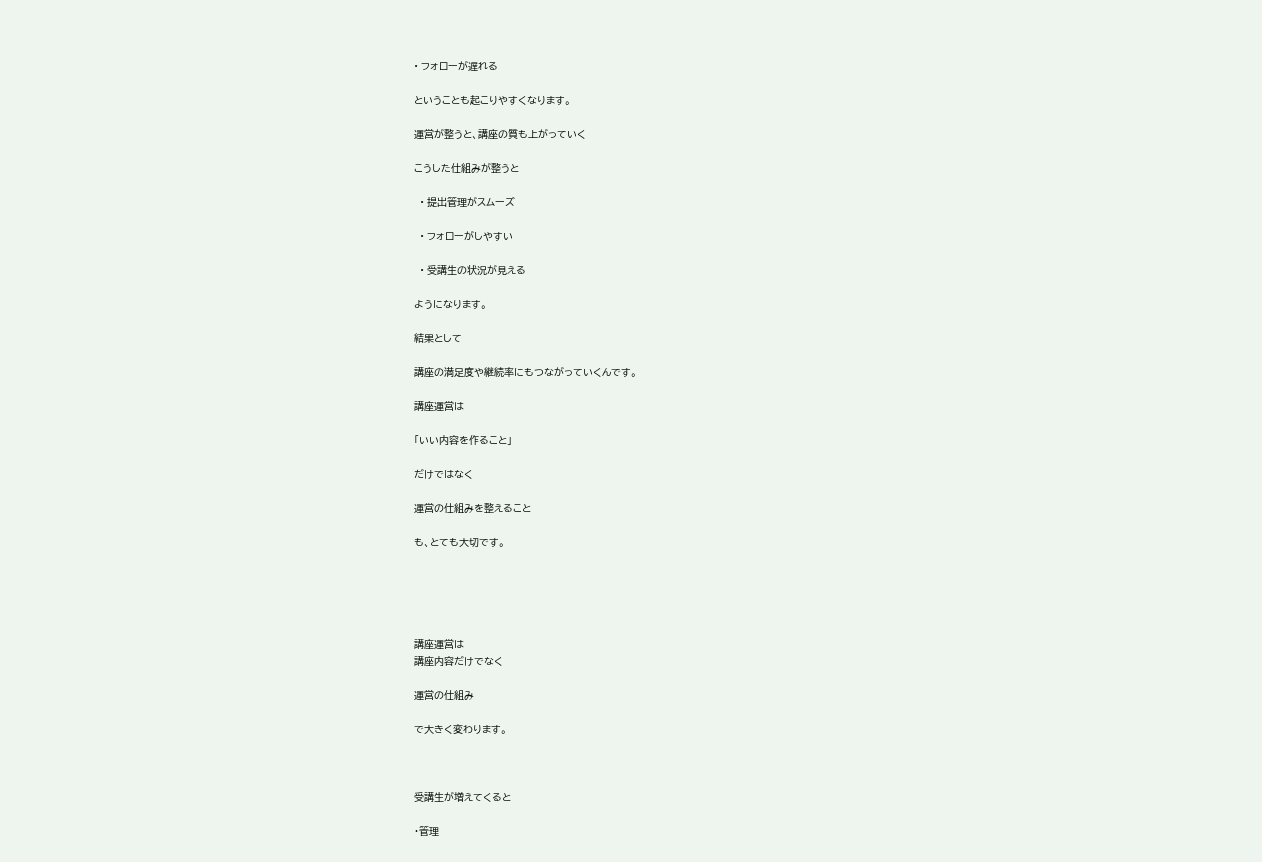• フォローが遅れる

ということも起こりやすくなります。

運営が整うと、講座の質も上がっていく

こうした仕組みが整うと

  • 提出管理がスムーズ

  • フォローがしやすい

  • 受講生の状況が見える

ようになります。

結果として

講座の満足度や継続率にもつながっていくんです。

講座運営は

「いい内容を作ること」

だけではなく

運営の仕組みを整えること

も、とても大切です。





講座運営は
講座内容だけでなく

運営の仕組み

で大きく変わります。



受講生が増えてくると

・管理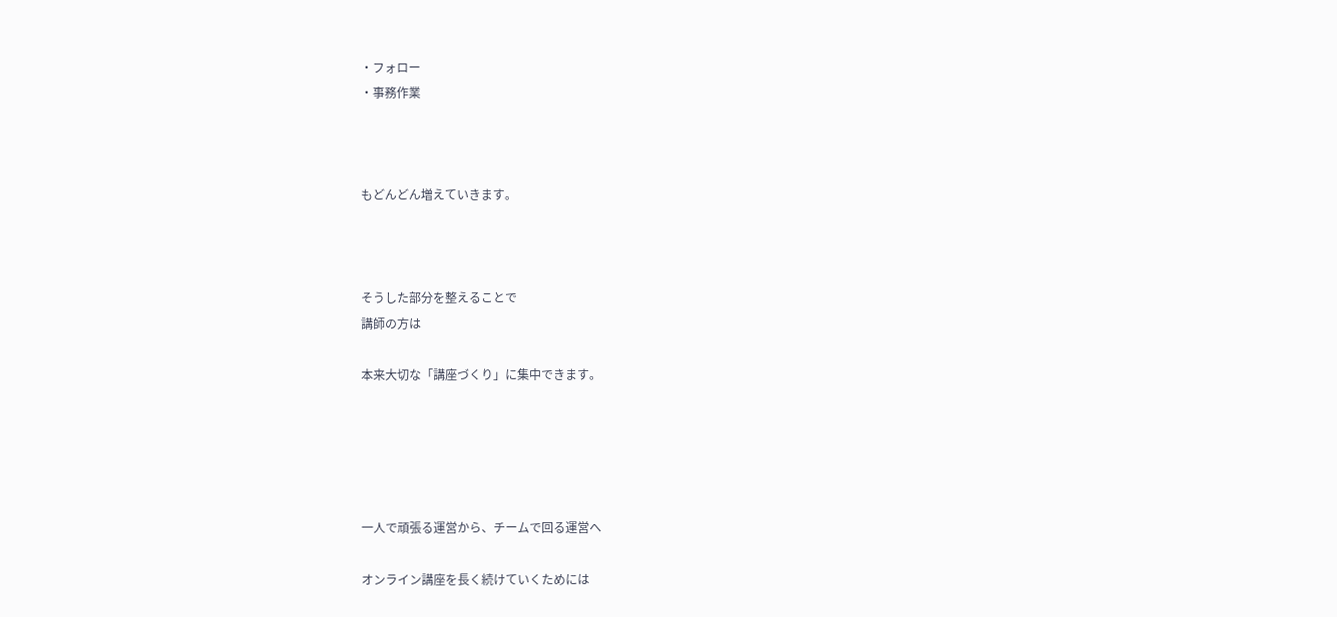・フォロー
・事務作業



もどんどん増えていきます。



そうした部分を整えることで
講師の方は

本来大切な「講座づくり」に集中できます。





一人で頑張る運営から、チームで回る運営へ

オンライン講座を長く続けていくためには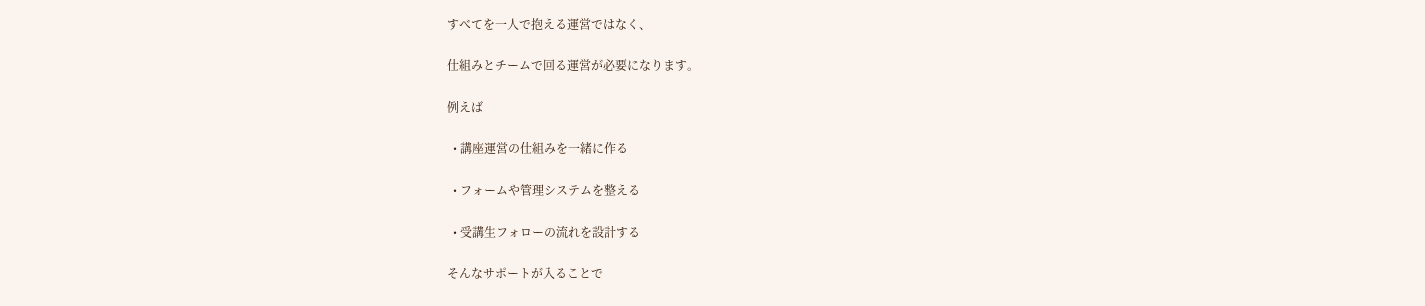すべてを一人で抱える運営ではなく、

仕組みとチームで回る運営が必要になります。

例えば

  • 講座運営の仕組みを一緒に作る

  • フォームや管理システムを整える

  • 受講生フォローの流れを設計する

そんなサポートが入ることで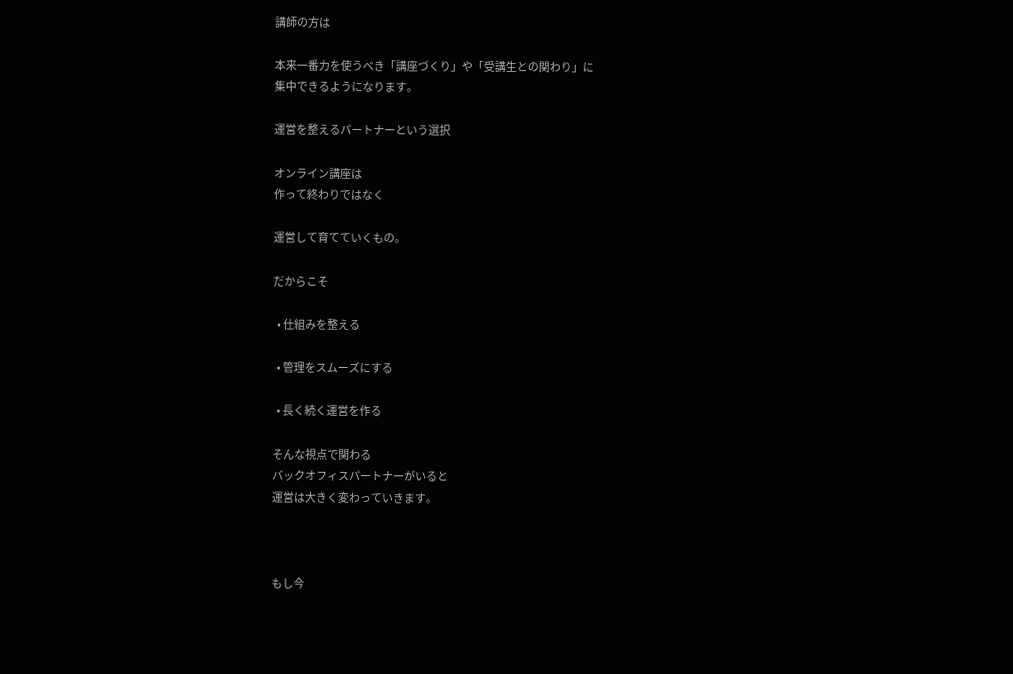講師の方は

本来一番力を使うべき「講座づくり」や「受講生との関わり」に
集中できるようになります。

運営を整えるパートナーという選択

オンライン講座は
作って終わりではなく

運営して育てていくもの。

だからこそ

  • 仕組みを整える

  • 管理をスムーズにする

  • 長く続く運営を作る

そんな視点で関わる
バックオフィスパートナーがいると
運営は大きく変わっていきます。



もし今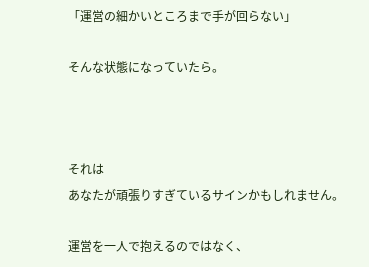「運営の細かいところまで手が回らない」

そんな状態になっていたら。



それは
あなたが頑張りすぎているサインかもしれません。

運営を一人で抱えるのではなく、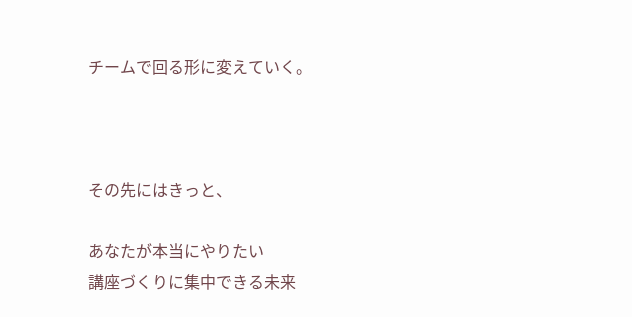チームで回る形に変えていく。



その先にはきっと、

あなたが本当にやりたい
講座づくりに集中できる未来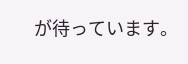が待っています。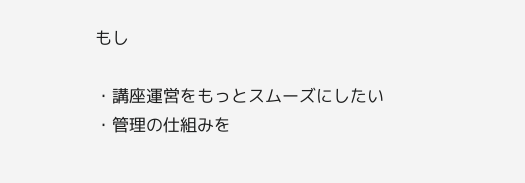もし

・講座運営をもっとスムーズにしたい
・管理の仕組みを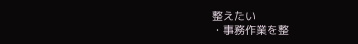整えたい
・事務作業を整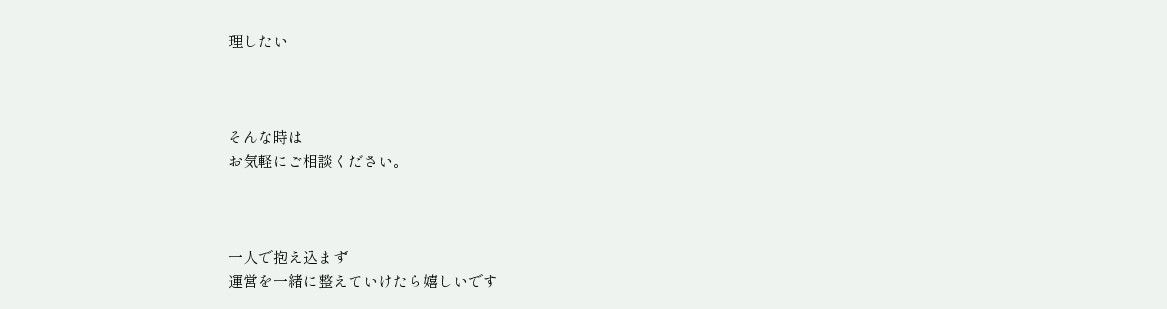理したい



そんな時は
お気軽にご相談ください。



一人で抱え込まず
運営を一緒に整えていけたら嬉しいです